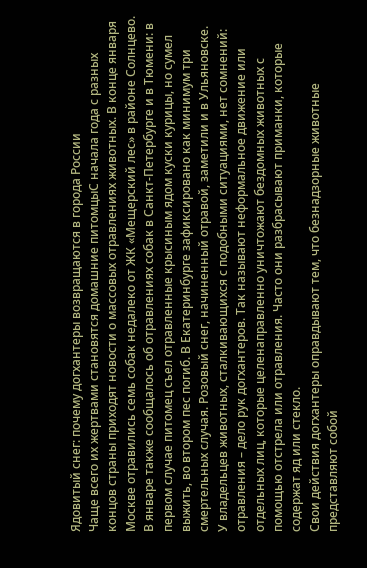Ядовитый снег: почему догхантеры возвращаются в города России
Чаще всего их жертвами становятся домашние питомцыС начала года с разных концов страны приходят новости о массовых отравлениях животных. В конце января Москве отравились семь собак недалеко от ЖК «Мещерский лес» в районе Солнцево. В январе также сообщалось об отравлениях собак в Санкт-Петербурге и в Тюмени: в первом случае питомец съел отравленные крысиным ядом куски курицы, но сумел выжить, во втором пес погиб. В Екатеринбурге зафиксировано как минимум три смертельных случая. Розовый снег, начиненный отравой, заметили и в Ульяновске.
У владельцев животных, сталкивающихся с подобными ситуациями, нет сомнений: отравления – дело рук догхантеров. Так называют неформальное движение или отдельных лиц, которые целенаправленно уничтожают бездомных животных с помощью отстрела или отравления. Часто они разбрасывают приманки, которые содержат яд или стекло.
Свои действия догхантеры оправдывают тем, что безнадзорные животные представляют собой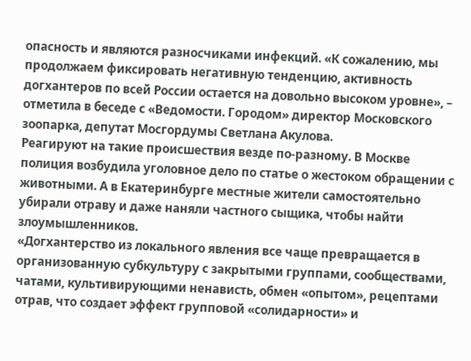опасность и являются разносчиками инфекций. «К сожалению, мы продолжаем фиксировать негативную тенденцию, активность догхантеров по всей России остается на довольно высоком уровне», – отметила в беседе с «Ведомости. Городом» директор Московского зоопарка, депутат Мосгордумы Светлана Акулова.
Реагируют на такие происшествия везде по-разному. В Москве полиция возбудила уголовное дело по статье о жестоком обращении с животными. А в Екатеринбурге местные жители самостоятельно убирали отраву и даже наняли частного сыщика, чтобы найти злоумышленников.
«Догхантерство из локального явления все чаще превращается в организованную субкультуру с закрытыми группами, сообществами, чатами, культивирующими ненависть, обмен «опытом», рецептами отрав, что создает эффект групповой «солидарности» и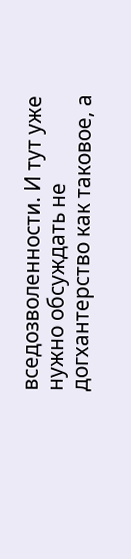вседозволенности. И тут уже нужно обсуждать не догхантерство как таковое, а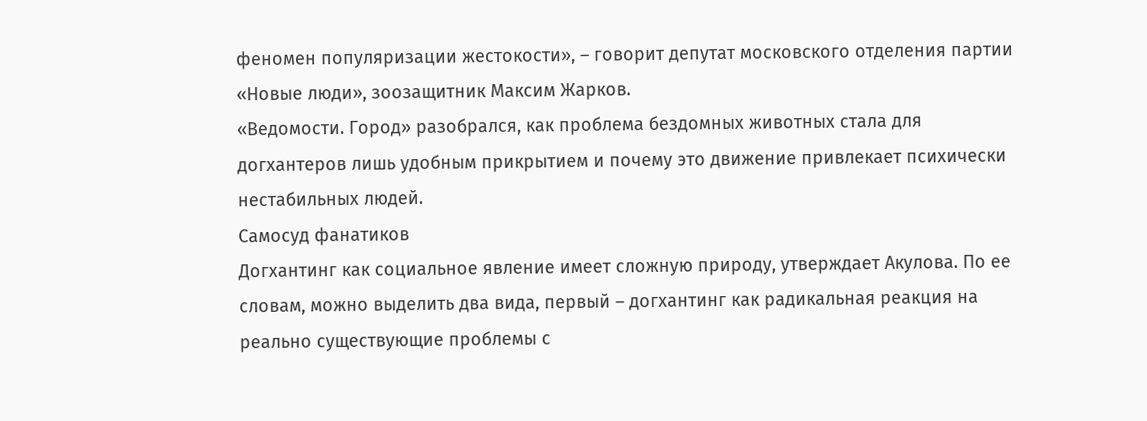феномен популяризации жестокости», – говорит депутат московского отделения партии «Новые люди», зоозащитник Максим Жарков.
«Ведомости. Город» разобрался, как проблема бездомных животных стала для догхантеров лишь удобным прикрытием и почему это движение привлекает психически нестабильных людей.
Самосуд фанатиков
Догхантинг как социальное явление имеет сложную природу, утверждает Акулова. По ее словам, можно выделить два вида, первый – догхантинг как радикальная реакция на реально существующие проблемы с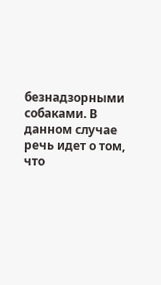безнадзорными собаками. В данном случае речь идет о том, что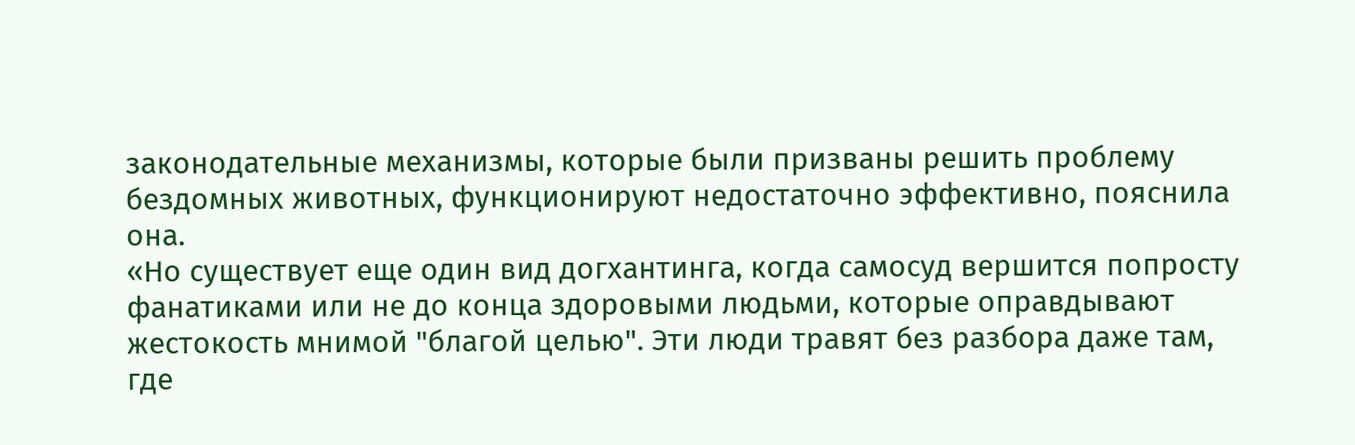законодательные механизмы, которые были призваны решить проблему бездомных животных, функционируют недостаточно эффективно, пояснила она.
«Но существует еще один вид догхантинга, когда самосуд вершится попросту фанатиками или не до конца здоровыми людьми, которые оправдывают жестокость мнимой "благой целью". Эти люди травят без разбора даже там, где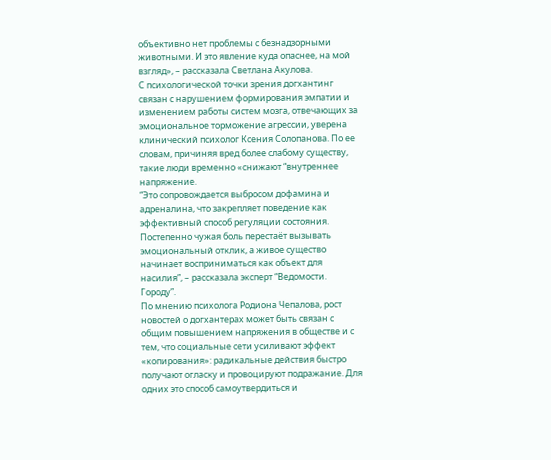объективно нет проблемы с безнадзорными животными. И это явление куда опаснее, на мой взгляд», – рассказала Светлана Акулова.
С психологической точки зрения догхантинг связан с нарушением формирования эмпатии и изменением работы систем мозга, отвечающих за эмоциональное торможение агрессии, уверена клинический психолог Ксения Солопанова. По ее словам, причиняя вред более слабому существу, такие люди временно «снижают “внутреннее напряжение.
“Это сопровождается выбросом дофамина и адреналина, что закрепляет поведение как эффективный способ регуляции состояния. Постепенно чужая боль перестаёт вызывать эмоциональный отклик, а живое существо начинает восприниматься как объект для насилия”, – рассказала эксперт “Ведомости. Городу”.
По мнению психолога Родиона Чепалова, рост новостей о догхантерах может быть связан с общим повышением напряжения в обществе и с тем, что социальные сети усиливают эффект «копирования»: радикальные действия быстро получают огласку и провоцируют подражание. Для одних это способ самоутвердиться и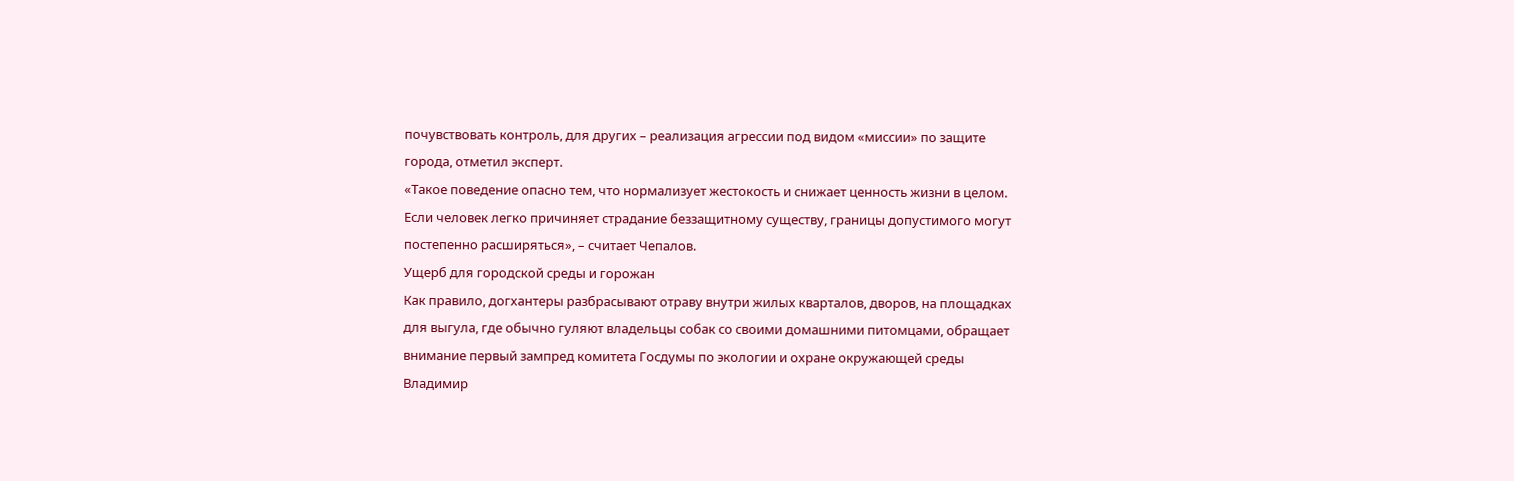почувствовать контроль, для других – реализация агрессии под видом «миссии» по защите города, отметил эксперт.
«Такое поведение опасно тем, что нормализует жестокость и снижает ценность жизни в целом. Если человек легко причиняет страдание беззащитному существу, границы допустимого могут постепенно расширяться», – считает Чепалов.
Ущерб для городской среды и горожан
Как правило, догхантеры разбрасывают отраву внутри жилых кварталов, дворов, на площадках для выгула, где обычно гуляют владельцы собак со своими домашними питомцами, обращает внимание первый зампред комитета Госдумы по экологии и охране окружающей среды Владимир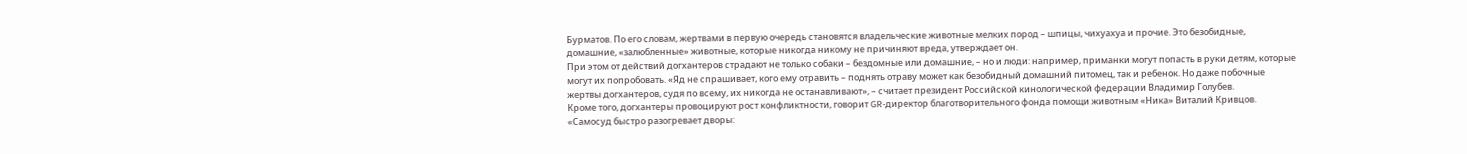Бурматов. По его словам, жертвами в первую очередь становятся владельческие животные мелких пород – шпицы, чихуахуа и прочие. Это безобидные, домашние, «залюбленные» животные, которые никогда никому не причиняют вреда, утверждает он.
При этом от действий догхантеров страдают не только собаки – бездомные или домашние, – но и люди: например, приманки могут попасть в руки детям, которые могут их попробовать. «Яд не спрашивает, кого ему отравить – поднять отраву может как безобидный домашний питомец, так и ребенок. Но даже побочные жертвы догхантеров, судя по всему, их никогда не останавливают», – считает президент Российской кинологической федерации Владимир Голубев.
Кроме того, догхантеры провоцируют рост конфликтности, говорит GR-директор благотворительного фонда помощи животным «Ника» Виталий Кривцов.
«Самосуд быстро разогревает дворы: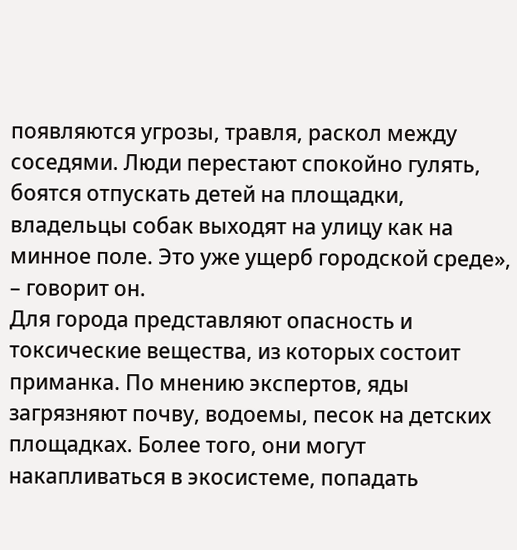появляются угрозы, травля, раскол между соседями. Люди перестают спокойно гулять, боятся отпускать детей на площадки, владельцы собак выходят на улицу как на минное поле. Это уже ущерб городской среде», – говорит он.
Для города представляют опасность и токсические вещества, из которых состоит приманка. По мнению экспертов, яды загрязняют почву, водоемы, песок на детских площадках. Более того, они могут накапливаться в экосистеме, попадать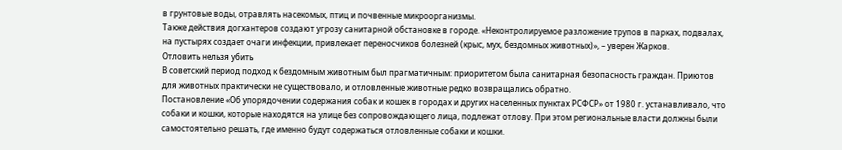в грунтовые воды, отравлять насекомых, птиц и почвенные микроорганизмы.
Также действия догхантеров создают угрозу санитарной обстановке в городе. «Неконтролируемое разложение трупов в парках, подвалах, на пустырях создает очаги инфекции, привлекает переносчиков болезней (крыс, мух, бездомных животных)», – уверен Жарков.
Отловить нельзя убить
В советский период подход к бездомным животным был прагматичным: приоритетом была санитарная безопасность граждан. Приютов для животных практически не существовало, и отловленные животные редко возвращались обратно.
Постановление «Об упорядочении содержания собак и кошек в городах и других населенных пунктах РСФСР» от 1980 г. устанавливало, что собаки и кошки, которые находятся на улице без сопровождающего лица, подлежат отлову. При этом региональные власти должны были самостоятельно решать, где именно будут содержаться отловленные собаки и кошки.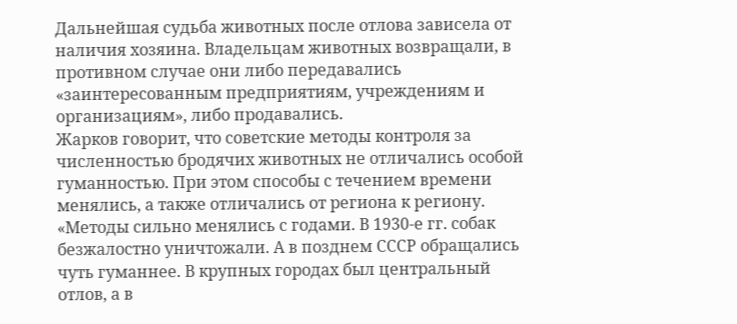Дальнейшая судьба животных после отлова зависела от наличия хозяина. Владельцам животных возвращали, в противном случае они либо передавались «заинтересованным предприятиям, учреждениям и организациям», либо продавались.
Жарков говорит, что советские методы контроля за численностью бродячих животных не отличались особой гуманностью. При этом способы с течением времени менялись, а также отличались от региона к региону.
«Методы сильно менялись с годами. В 1930-е гг. собак безжалостно уничтожали. А в позднем СССР обращались чуть гуманнее. В крупных городах был центральный отлов, а в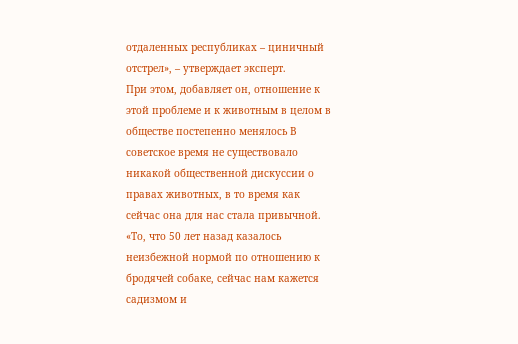отдаленных республиках – циничный отстрел», – утверждает эксперт.
При этом, добавляет он, отношение к этой проблеме и к животным в целом в обществе постепенно менялось В советское время не существовало никакой общественной дискуссии о правах животных, в то время как сейчас она для нас стала привычной. «То, что 50 лет назад казалось неизбежной нормой по отношению к бродячей собаке, сейчас нам кажется садизмом и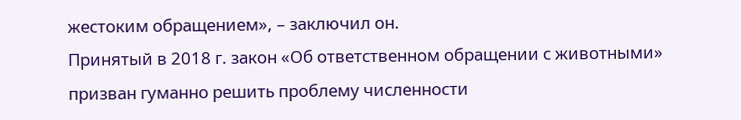жестоким обращением», – заключил он.
Принятый в 2018 г. закон «Об ответственном обращении с животными» призван гуманно решить проблему численности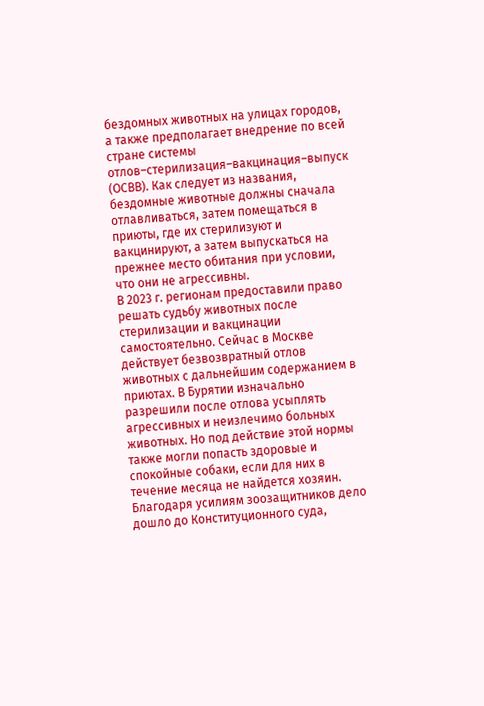бездомных животных на улицах городов, а также предполагает внедрение по всей стране системы отлов–стерилизация–вакцинация–выпуск (ОСВВ). Как следует из названия, бездомные животные должны сначала отлавливаться, затем помещаться в приюты, где их стерилизуют и вакцинируют, а затем выпускаться на прежнее место обитания при условии, что они не агрессивны.
В 2023 г. регионам предоставили право решать судьбу животных после стерилизации и вакцинации самостоятельно. Сейчас в Москве действует безвозвратный отлов животных с дальнейшим содержанием в приютах. В Бурятии изначально разрешили после отлова усыплять агрессивных и неизлечимо больных животных. Но под действие этой нормы также могли попасть здоровые и спокойные собаки, если для них в течение месяца не найдется хозяин. Благодаря усилиям зоозащитников дело дошло до Конституционного суда,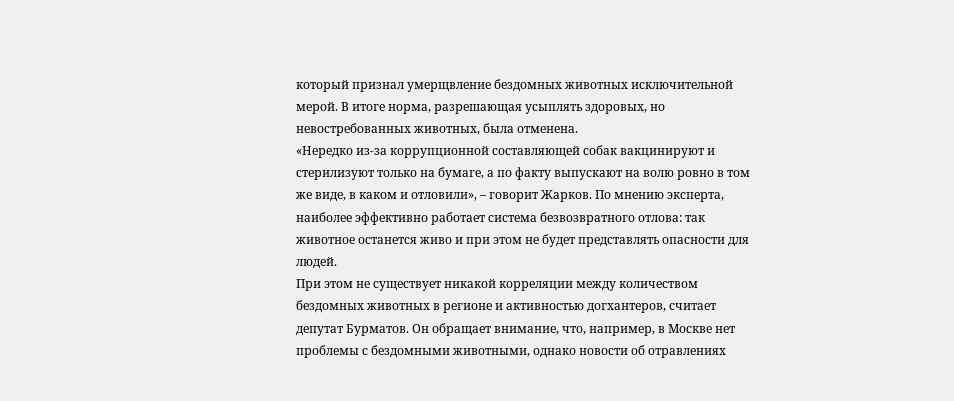который признал умерщвление бездомных животных исключительной мерой. В итоге норма, разрешающая усыплять здоровых, но невостребованных животных, была отменена.
«Нередко из-за коррупционной составляющей собак вакцинируют и стерилизуют только на бумаге, а по факту выпускают на волю ровно в том же виде, в каком и отловили», – говорит Жарков. По мнению эксперта, наиболее эффективно работает система безвозвратного отлова: так животное останется живо и при этом не будет представлять опасности для людей.
При этом не существует никакой корреляции между количеством бездомных животных в регионе и активностью догхантеров, считает депутат Бурматов. Он обращает внимание, что, например, в Москве нет проблемы с бездомными животными, однако новости об отравлениях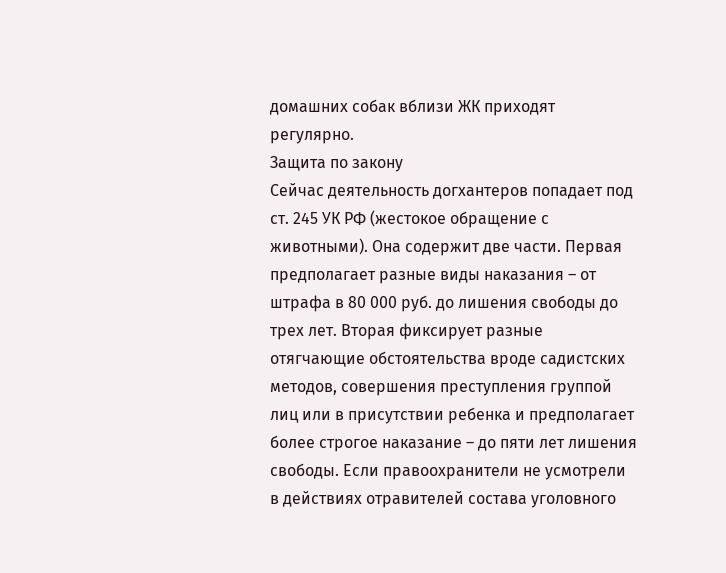домашних собак вблизи ЖК приходят регулярно.
Защита по закону
Сейчас деятельность догхантеров попадает под ст. 245 УК РФ (жестокое обращение с животными). Она содержит две части. Первая предполагает разные виды наказания – от штрафа в 80 000 руб. до лишения свободы до трех лет. Вторая фиксирует разные отягчающие обстоятельства вроде садистских методов, совершения преступления группой лиц или в присутствии ребенка и предполагает более строгое наказание – до пяти лет лишения свободы. Если правоохранители не усмотрели в действиях отравителей состава уголовного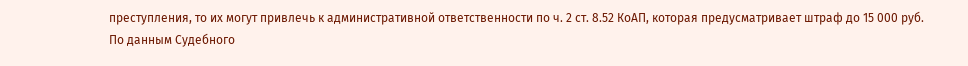преступления, то их могут привлечь к административной ответственности по ч. 2 ст. 8.52 КоАП, которая предусматривает штраф до 15 000 руб.
По данным Судебного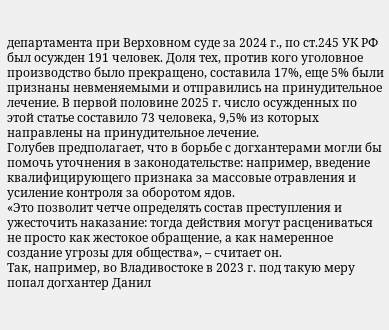департамента при Верховном суде за 2024 г., по ст.245 УК РФ был осужден 191 человек. Доля тех, против кого уголовное производство было прекращено, составила 17%, еще 5% были признаны невменяемыми и отправились на принудительное лечение. В первой половине 2025 г. число осужденных по этой статье составило 73 человека, 9,5% из которых направлены на принудительное лечение.
Голубев предполагает, что в борьбе с догхантерами могли бы помочь уточнения в законодательстве: например, введение квалифицирующего признака за массовые отравления и усиление контроля за оборотом ядов.
«Это позволит четче определять состав преступления и ужесточить наказание: тогда действия могут расцениваться не просто как жестокое обращение, а как намеренное создание угрозы для общества», – считает он.
Так, например, во Владивостоке в 2023 г. под такую меру попал догхантер Данил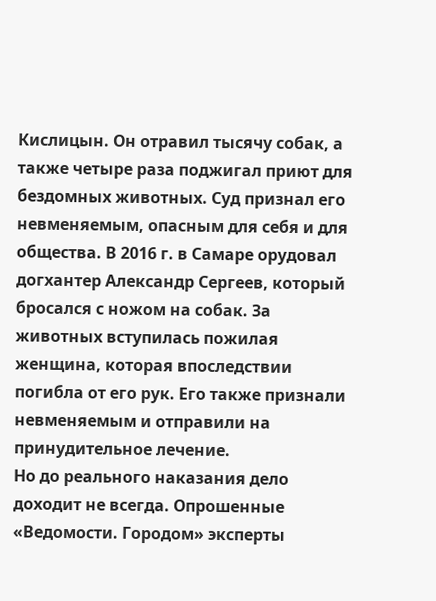Кислицын. Он отравил тысячу собак, а также четыре раза поджигал приют для бездомных животных. Суд признал его невменяемым, опасным для себя и для общества. В 2016 г. в Самаре орудовал догхантер Александр Сергеев, который бросался с ножом на собак. За животных вступилась пожилая женщина, которая впоследствии погибла от его рук. Его также признали невменяемым и отправили на принудительное лечение.
Но до реального наказания дело доходит не всегда. Опрошенные «Ведомости. Городом» эксперты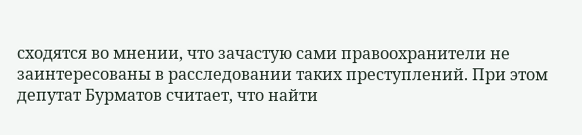сходятся во мнении, что зачастую сами правоохранители не заинтересованы в расследовании таких преступлений. При этом депутат Бурматов считает, что найти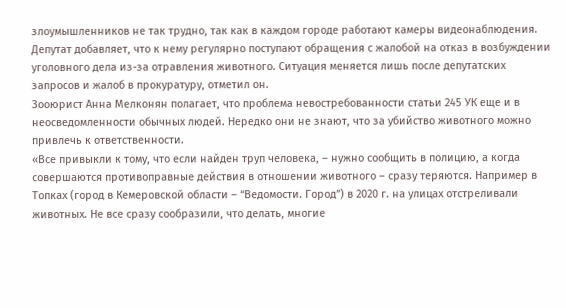злоумышленников не так трудно, так как в каждом городе работают камеры видеонаблюдения. Депутат добавляет, что к нему регулярно поступают обращения с жалобой на отказ в возбуждении уголовного дела из-за отравления животного. Ситуация меняется лишь после депутатских запросов и жалоб в прокуратуру, отметил он.
Зооюрист Анна Мелконян полагает, что проблема невостребованности статьи 245 УК еще и в неосведомленности обычных людей. Нередко они не знают, что за убийство животного можно привлечь к ответственности.
«Все привыкли к тому, что если найден труп человека, – нужно сообщить в полицию, а когда совершаются противоправные действия в отношении животного – сразу теряются. Например в Топках (город в Кемеровской области – “Ведомости. Город”) в 2020 г. на улицах отстреливали животных. Не все сразу сообразили, что делать, многие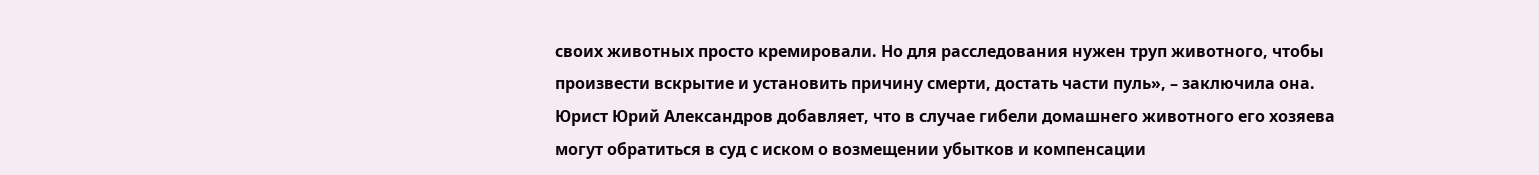своих животных просто кремировали. Но для расследования нужен труп животного, чтобы произвести вскрытие и установить причину смерти, достать части пуль», – заключила она.
Юрист Юрий Александров добавляет, что в случае гибели домашнего животного его хозяева могут обратиться в суд с иском о возмещении убытков и компенсации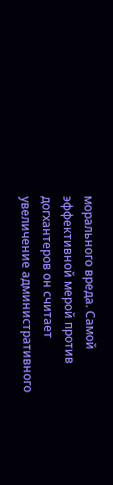морального вреда. Самой эффективной мерой против догхантеров он считает увеличение административного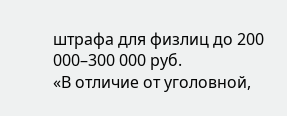штрафа для физлиц до 200 000–300 000 руб.
«В отличие от уголовной,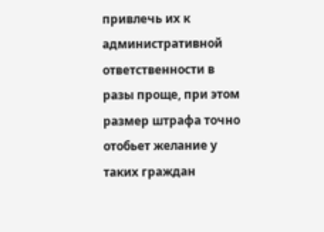привлечь их к административной ответственности в разы проще, при этом размер штрафа точно отобьет желание у таких граждан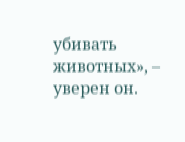убивать животных», – уверен он.